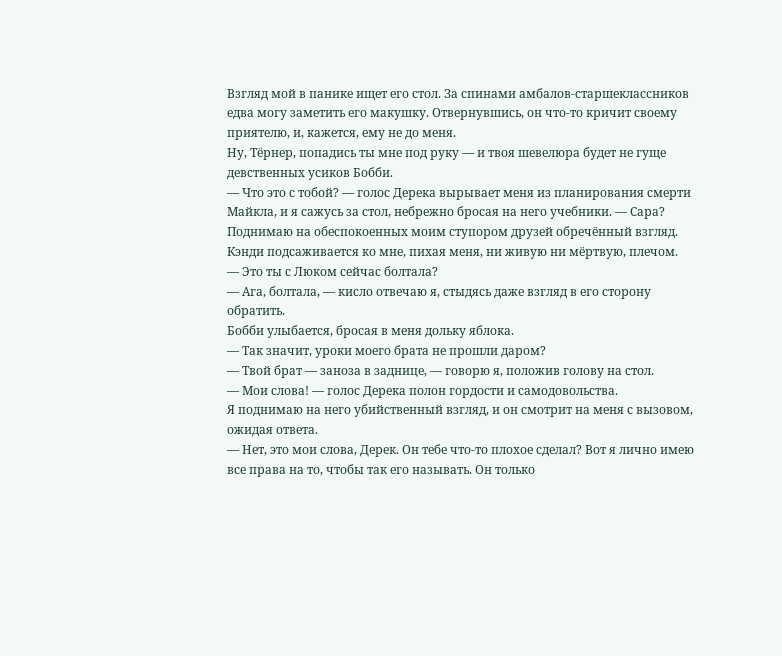Взгляд мой в панике ищет его стол. За спинами амбалов-старшеклассников едва могу заметить его макушку. Отвернувшись, он что-то кричит своему приятелю, и, кажется, ему не до меня.
Ну, Тёрнер, попадись ты мне под руку — и твоя шевелюра будет не гуще девственных усиков Бобби.
— Что это с тобой? — голос Дерека вырывает меня из планирования смерти Майкла, и я сажусь за стол, небрежно бросая на него учебники. — Сара?
Поднимаю на обеспокоенных моим ступором друзей обречённый взгляд. Кэнди подсаживается ко мне, пихая меня, ни живую ни мёртвую, плечом.
— Это ты с Люком сейчас болтала?
— Ага, болтала, — кисло отвечаю я, стыдясь даже взгляд в его сторону обратить.
Бобби улыбается, бросая в меня дольку яблока.
— Так значит, уроки моего брата не прошли даром?
— Твой брат — заноза в заднице, — говорю я, положив голову на стол.
— Мои слова! — голос Дерека полон гордости и самодовольства.
Я поднимаю на него убийственный взгляд, и он смотрит на меня с вызовом, ожидая ответа.
— Нет, это мои слова, Дерек. Он тебе что-то плохое сделал? Вот я лично имею все права на то, чтобы так его называть. Он только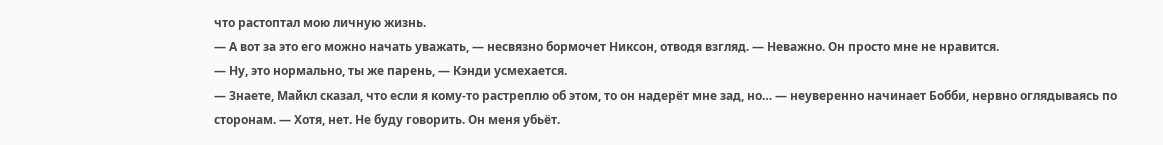что растоптал мою личную жизнь.
— А вот за это его можно начать уважать, — несвязно бормочет Никсон, отводя взгляд. — Неважно. Он просто мне не нравится.
— Ну, это нормально, ты же парень, — Кэнди усмехается.
— Знаете, Майкл сказал, что если я кому-то растреплю об этом, то он надерёт мне зад, но… — неуверенно начинает Бобби, нервно оглядываясь по сторонам. — Хотя, нет. Не буду говорить. Он меня убьёт.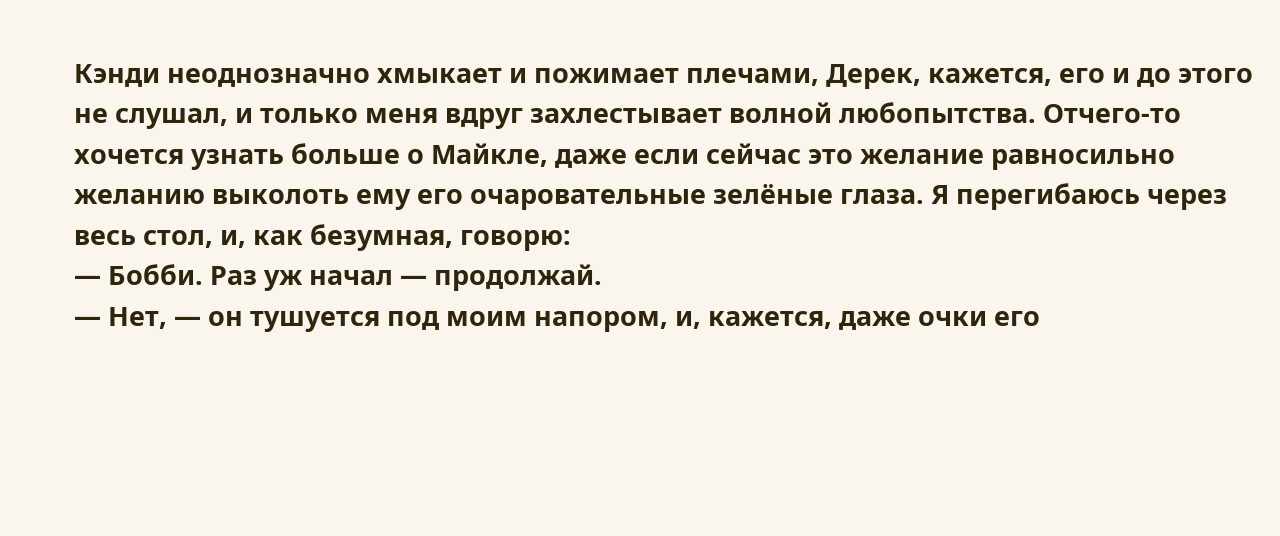Кэнди неоднозначно хмыкает и пожимает плечами, Дерек, кажется, его и до этого не слушал, и только меня вдруг захлестывает волной любопытства. Отчего-то хочется узнать больше о Майкле, даже если сейчас это желание равносильно желанию выколоть ему его очаровательные зелёные глаза. Я перегибаюсь через весь стол, и, как безумная, говорю:
— Бобби. Раз уж начал — продолжай.
— Нет, — он тушуется под моим напором, и, кажется, даже очки его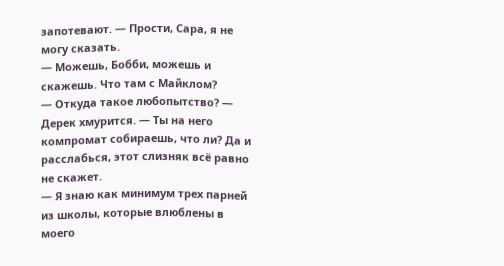запотевают. — Прости, Сара, я не могу сказать.
— Можешь, Бобби, можешь и скажешь. Что там с Майклом?
— Откуда такое любопытство? — Дерек хмурится. — Ты на него компромат собираешь, что ли? Да и расслабься, этот слизняк всё равно не скажет.
— Я знаю как минимум трех парней из школы, которые влюблены в моего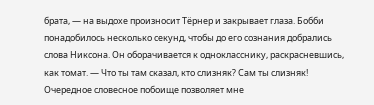брата, — на выдохе произносит Тёрнер и закрывает глаза. Бобби понадобилось несколько секунд, чтобы до его сознания добрались слова Никсона. Он оборачивается к однокласснику, раскрасневшись, как томат. — Что ты там сказал, кто слизняк? Сам ты слизняк!
Очередное словесное побоище позволяет мне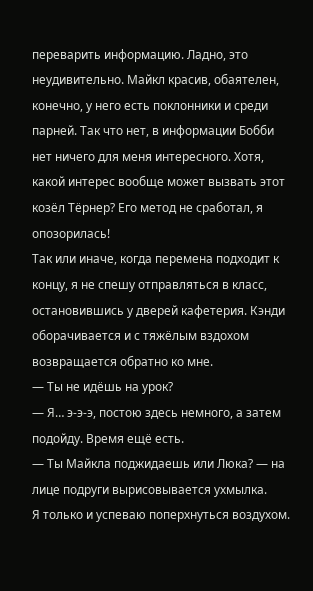переварить информацию. Ладно, это неудивительно. Майкл красив, обаятелен, конечно, у него есть поклонники и среди парней. Так что нет, в информации Бобби нет ничего для меня интересного. Хотя, какой интерес вообще может вызвать этот козёл Тёрнер? Его метод не сработал, я опозорилась!
Так или иначе, когда перемена подходит к концу, я не спешу отправляться в класс, остановившись у дверей кафетерия. Кэнди оборачивается и с тяжёлым вздохом возвращается обратно ко мне.
— Ты не идёшь на урок?
— Я… э-э-э, постою здесь немного, а затем подойду. Время ещё есть.
— Ты Майкла поджидаешь или Люка? — на лице подруги вырисовывается ухмылка.
Я только и успеваю поперхнуться воздухом.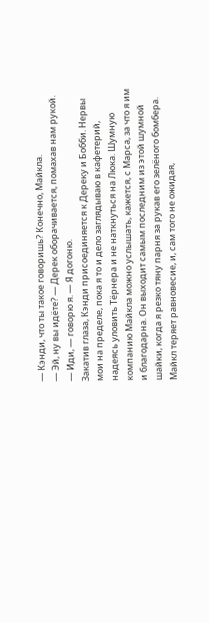— Кэнди, что ты такое говоришь? Конечно, Майкла.
— Эй, ну вы идёте? — Дерек оборачивается, помахав нам рукой.
— Иди, — говорю я. — Я догоню.
Закатив глаза, Кэнди присоединяется к Дереку и Бобби. Нервы мои на пределе, пока я то и дело заглядываю в кафетерий, надеясь уловить Тёрнера и не наткнуться на Люка. Шумную компанию Майкла можно услышать, кажется, с Марса, за что я им и благодарна. Он выходит самым последним из этой шумной шайки, когда я резко тяну парня за рукав его зелёного бомбера. Майкл теряет равновесие, и, сам того не ожидая,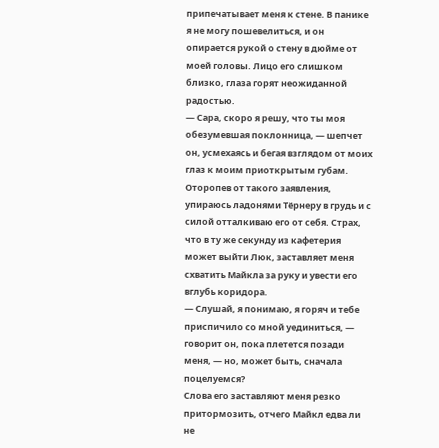припечатывает меня к стене. В панике я не могу пошевелиться, и он опирается рукой о стену в дюйме от моей головы. Лицо его слишком близко, глаза горят неожиданной радостью.
— Сара, скоро я решу, что ты моя обезумевшая поклонница, — шепчет он, усмехаясь и бегая взглядом от моих глаз к моим приоткрытым губам.
Оторопев от такого заявления, упираюсь ладонями Тёрнеру в грудь и с силой отталкиваю его от себя. Страх, что в ту же секунду из кафетерия может выйти Люк, заставляет меня схватить Майкла за руку и увести его вглубь коридора.
— Слушай, я понимаю, я горяч и тебе приспичило со мной уединиться, — говорит он, пока плетется позади меня, — но, может быть, сначала поцелуемся?
Слова его заставляют меня резко притормозить, отчего Майкл едва ли не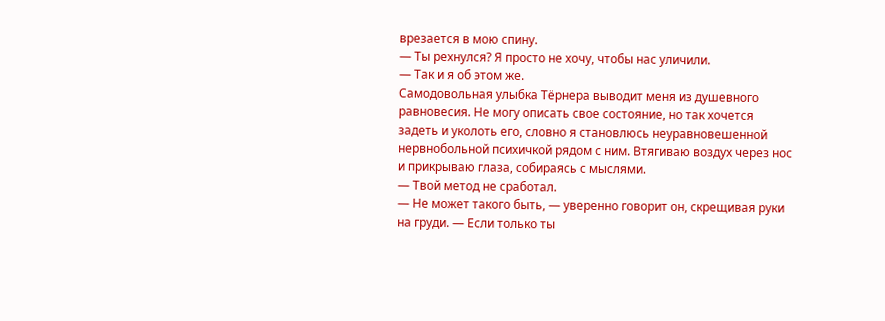врезается в мою спину.
— Ты рехнулся? Я просто не хочу, чтобы нас уличили.
— Так и я об этом же.
Самодовольная улыбка Тёрнера выводит меня из душевного равновесия. Не могу описать свое состояние, но так хочется задеть и уколоть его, словно я становлюсь неуравновешенной нервнобольной психичкой рядом с ним. Втягиваю воздух через нос и прикрываю глаза, собираясь с мыслями.
— Твой метод не сработал.
— Не может такого быть, — уверенно говорит он, скрещивая руки на груди. — Если только ты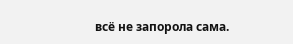всё не запорола сама.